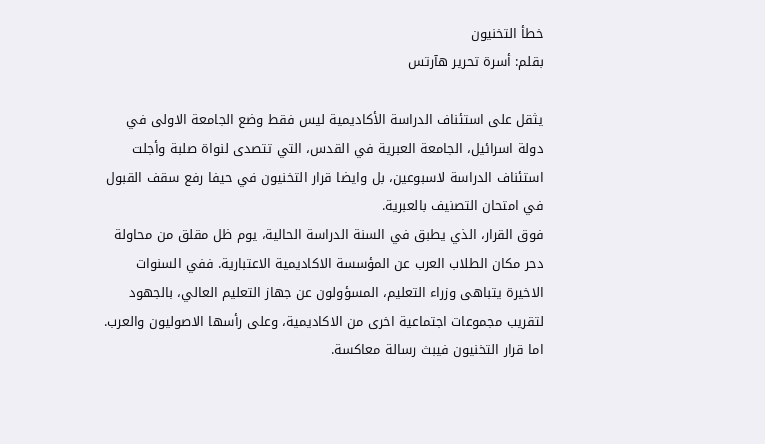خطأ التخنيون
بقلم: أسرة تحرير هآرتس

يثقل على استئناف الدراسة الأكاديمية ليس فقط وضع الجامعة الاولى في دولة اسرائيل، الجامعة العبرية في القدس، التي تتصدى لنواة صلبة وأجلت استئناف الدراسة لاسبوعين، بل وايضا قرار التخنيون في حيفا رفع سقف القبول في امتحان التصنيف بالعبرية.
فوق القرار، الذي يطبق في السنة الدراسة الحالية، يوم ظل مقلق من محاولة دحر مكان الطلاب العرب عن المؤسسة الاكاديمية الاعتبارية. ففي السنوات الاخيرة يتباهى وزراء التعليم، المسؤولون عن جهاز التعليم العالي، بالجهود لتقريب مجموعات اجتماعية اخرى من الاكاديمية، وعلى رأسها الاصوليون والعرب. اما قرار التخنيون فيبث رسالة معاكسة.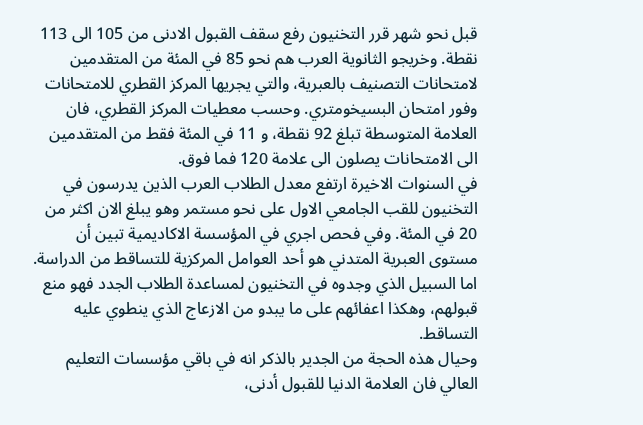قبل نحو شهر قرر التخنيون رفع سقف القبول الادنى من 105 الى 113 نقطة. وخريجو الثانوية العرب هم نحو 85 في المئة من المتقدمين لامتحانات التصنيف بالعبرية، والتي يجريها المركز القطري للامتحانات وفور امتحان البسيخومتري. وحسب معطيات المركز القطري، فان العلامة المتوسطة تبلغ 92 نقطة، و 11 في المئة فقط من المتقدمين الى الامتحانات يصلون الى علامة 120 فما فوق.
في السنوات الاخيرة ارتفع معدل الطلاب العرب الذين يدرسون في التخنيون للقب الجامعي الاول على نحو مستمر وهو يبلغ الان اكثر من 20 في المئة. وفي فحص اجري في المؤسسة الاكاديمية تبين أن مستوى العبرية المتدني هو أحد العوامل المركزية للتساقط من الدراسة. اما السبيل الذي وجدوه في التخنيون لمساعدة الطلاب الجدد فهو منع قبولهم، وهكذا اعفائهم على ما يبدو من الازعاج الذي ينطوي عليه التساقط.
وحيال هذه الحجة من الجدير بالذكر انه في باقي مؤسسات التعليم العالي فان العلامة الدنيا للقبول أدنى،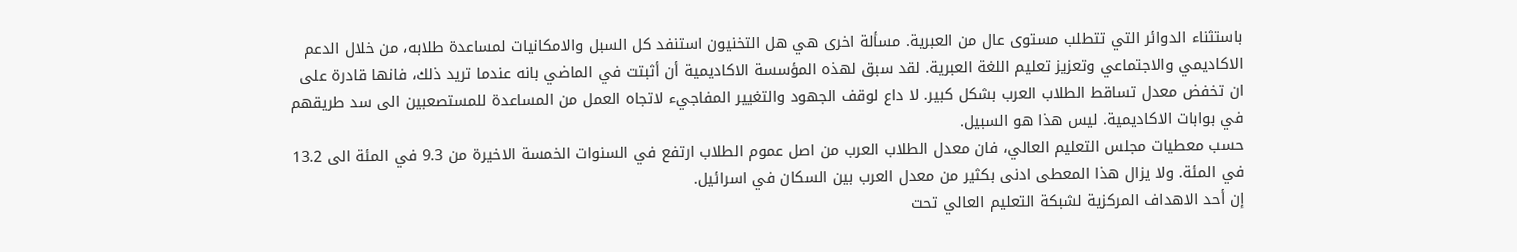باستثناء الدوائر التي تتطلب مستوى عال من العبرية. مسألة اخرى هي هل التخنيون استنفد كل السبل والامكانيات لمساعدة طلابه، من خلال الدعم الاكاديمي والاجتماعي وتعزيز تعليم اللغة العبرية. لقد سبق لهذه المؤسسة الاكاديمية أن أثبتت في الماضي بانه عندما تريد ذلك، فانها قادرة على ان تخفض معدل تساقط الطلاب العرب بشكل كبير. لا داع لوقف الجهود والتغيير المفاجيء لاتجاه العمل من المساعدة للمستصعبين الى سد طريقهم في بوابات الاكاديمية. ليس هذا هو السبيل.
حسب معطيات مجلس التعليم العالي، فان معدل الطلاب العرب من اصل عموم الطلاب ارتفع في السنوات الخمسة الاخيرة من 9.3 في المئة الى 13.2 في المئة. ولا يزال هذا المعطى ادنى بكثير من معدل العرب بين السكان في اسرائيل.
إن أحد الاهداف المركزية لشبكة التعليم العالي تحت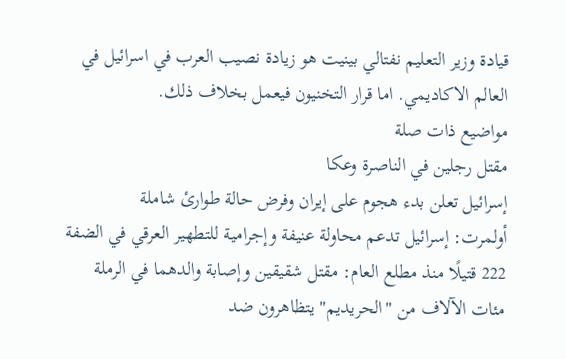قيادة وزير التعليم نفتالي بينيت هو زيادة نصيب العرب في اسرائيل في العالم الاكاديمي. اما قرار التخنيون فيعمل بخلاف ذلك.
مواضيع ذات صلة
مقتل رجلين في الناصرة وعكا
إسرائيل تعلن بدء هجوم على إيران وفرض حالة طوارئ شاملة
أولمرت: إسرائيل تدعم محاولة عنيفة وإجرامية للتطهير العرقي في الضفة
222 قتيلًا منذ مطلع العام: مقتل شقيقين وإصابة والدهما في الرملة
مئات الآلاف من "الحريديم" يتظاهرون ضد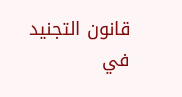قانون التجنيد في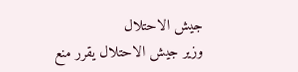جيش الاحتلال
وزير جيش الاحتلال يقرر منع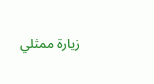زيارة ممثلي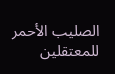الصليب الأحمر للمعتقلين